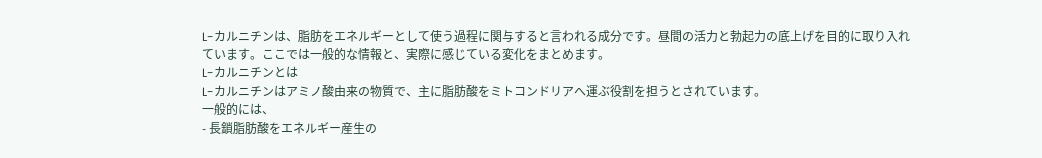L-カルニチンは、脂肪をエネルギーとして使う過程に関与すると言われる成分です。昼間の活力と勃起力の底上げを目的に取り入れています。ここでは一般的な情報と、実際に感じている変化をまとめます。
L-カルニチンとは
L-カルニチンはアミノ酸由来の物質で、主に脂肪酸をミトコンドリアへ運ぶ役割を担うとされています。
一般的には、
- 長鎖脂肪酸をエネルギー産生の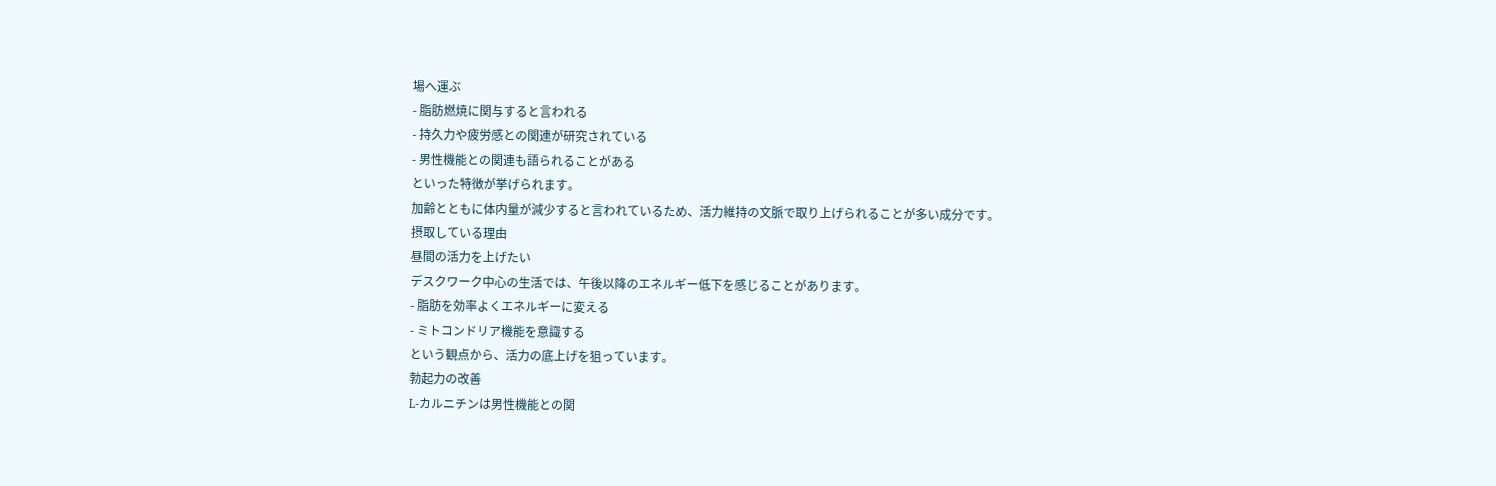場へ運ぶ
- 脂肪燃焼に関与すると言われる
- 持久力や疲労感との関連が研究されている
- 男性機能との関連も語られることがある
といった特徴が挙げられます。
加齢とともに体内量が減少すると言われているため、活力維持の文脈で取り上げられることが多い成分です。
摂取している理由
昼間の活力を上げたい
デスクワーク中心の生活では、午後以降のエネルギー低下を感じることがあります。
- 脂肪を効率よくエネルギーに変える
- ミトコンドリア機能を意識する
という観点から、活力の底上げを狙っています。
勃起力の改善
L-カルニチンは男性機能との関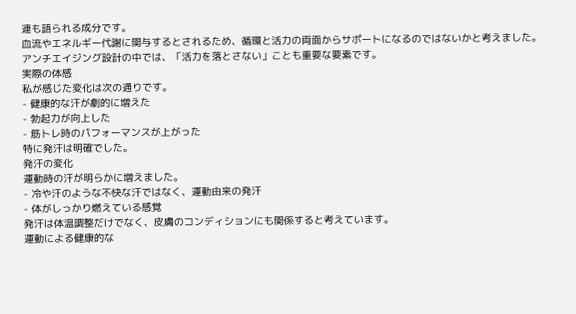連も語られる成分です。
血流やエネルギー代謝に関与するとされるため、循環と活力の両面からサポートになるのではないかと考えました。
アンチエイジング設計の中では、「活力を落とさない」ことも重要な要素です。
実際の体感
私が感じた変化は次の通りです。
- 健康的な汗が劇的に増えた
- 勃起力が向上した
- 筋トレ時のパフォーマンスが上がった
特に発汗は明確でした。
発汗の変化
運動時の汗が明らかに増えました。
- 冷や汗のような不快な汗ではなく、運動由来の発汗
- 体がしっかり燃えている感覚
発汗は体温調整だけでなく、皮膚のコンディションにも関係すると考えています。
運動による健康的な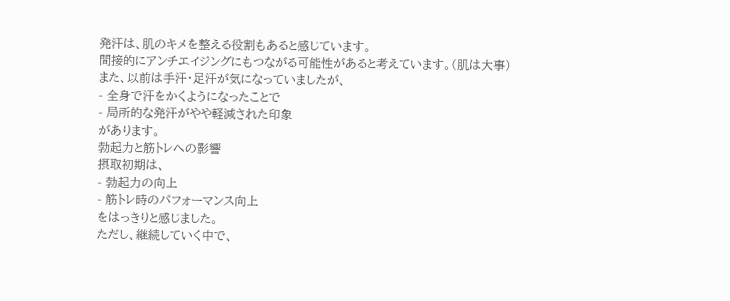発汗は、肌のキメを整える役割もあると感じています。
間接的にアンチエイジングにもつながる可能性があると考えています。(肌は大事)
また、以前は手汗・足汗が気になっていましたが、
- 全身で汗をかくようになったことで
- 局所的な発汗がやや軽減された印象
があります。
勃起力と筋トレへの影響
摂取初期は、
- 勃起力の向上
- 筋トレ時のパフォーマンス向上
をはっきりと感じました。
ただし、継続していく中で、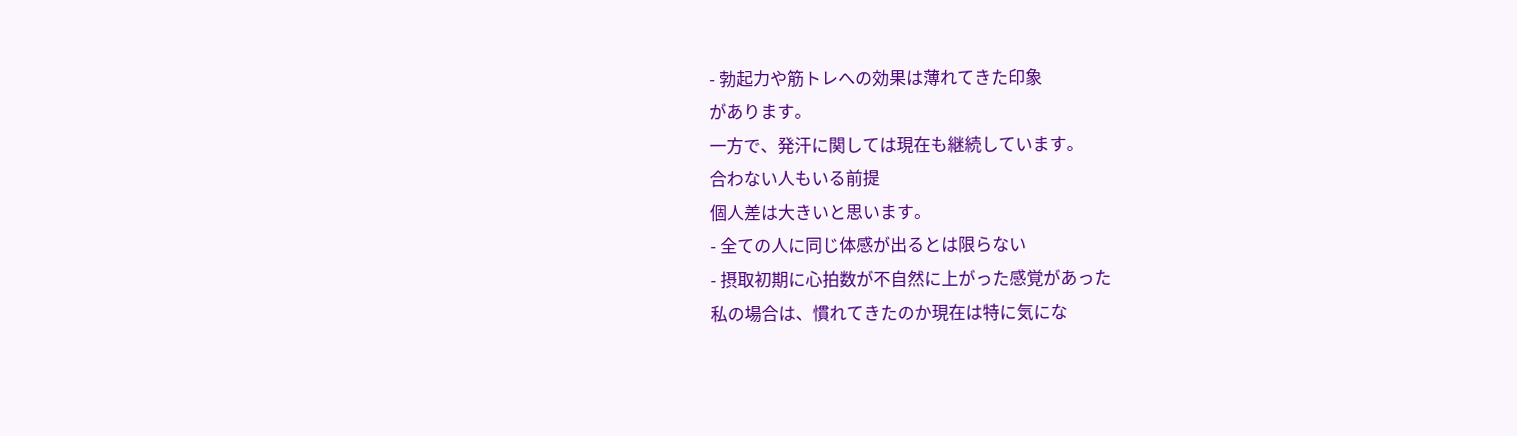- 勃起力や筋トレへの効果は薄れてきた印象
があります。
一方で、発汗に関しては現在も継続しています。
合わない人もいる前提
個人差は大きいと思います。
- 全ての人に同じ体感が出るとは限らない
- 摂取初期に心拍数が不自然に上がった感覚があった
私の場合は、慣れてきたのか現在は特に気にな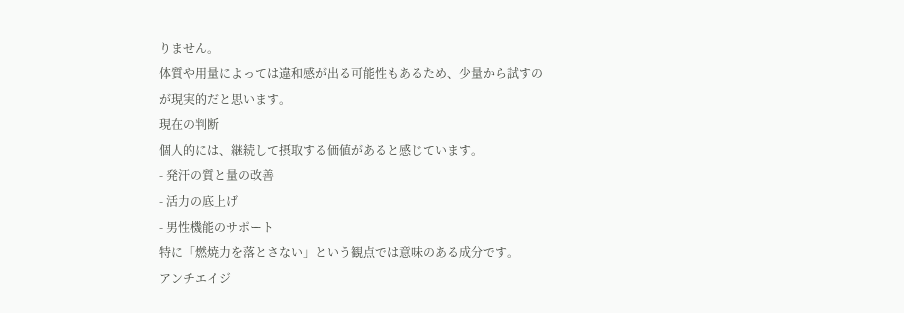りません。
体質や用量によっては違和感が出る可能性もあるため、少量から試すのが現実的だと思います。
現在の判断
個人的には、継続して摂取する価値があると感じています。
- 発汗の質と量の改善
- 活力の底上げ
- 男性機能のサポート
特に「燃焼力を落とさない」という観点では意味のある成分です。
アンチエイジ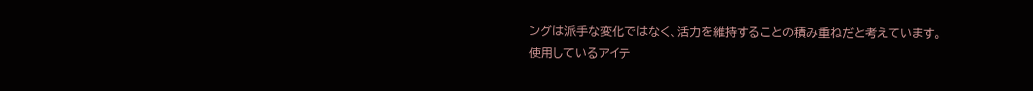ングは派手な変化ではなく、活力を維持することの積み重ねだと考えています。
使用しているアイテ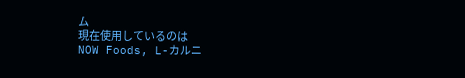ム
現在使用しているのは
NOW Foods, L-カルニ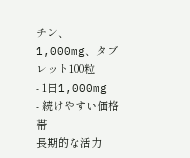チン、1,000mg、タブレット100粒
- 1日1,000mg
- 続けやすい価格帯
長期的な活力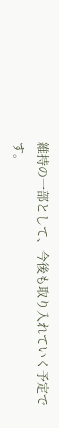維持の一部として、今後も取り入れていく予定です。